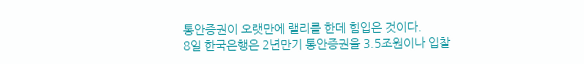통안증권이 오랫만에 랠리를 한데 힘입은 것이다.
8일 한국은행은 2년만기 통안증권을 3.5조원이나 입찰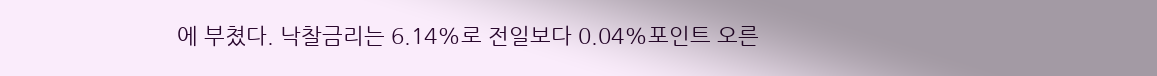에 부쳤다. 낙찰금리는 6.14%로 전일보다 0.04%포인트 오른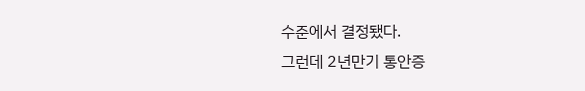수준에서 결정됐다.
그런데 2년만기 통안증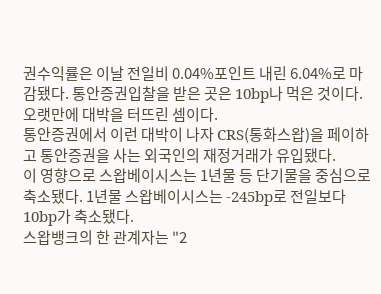권수익률은 이날 전일비 0.04%포인트 내린 6.04%로 마감됐다. 통안증권입찰을 받은 곳은 10bp나 먹은 것이다. 오랫만에 대박을 터뜨린 셈이다.
통안증권에서 이런 대박이 나자 CRS(통화스왑)을 페이하고 통안증권을 사는 외국인의 재정거래가 유입됐다.
이 영향으로 스왑베이시스는 1년물 등 단기물을 중심으로 축소됐다. 1년물 스왑베이시스는 -245bp로 전일보다 10bp가 축소됐다.
스왑뱅크의 한 관계자는 "2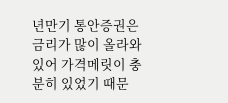년만기 통안증권은 금리가 많이 올라와 있어 가격메릿이 충분히 있었기 때문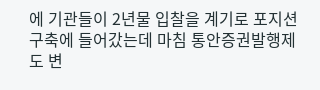에 기관들이 2년물 입찰을 계기로 포지션구축에 들어갔는데 마침 통안증권발행제도 변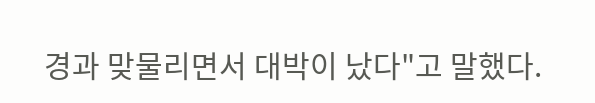경과 맞물리면서 대박이 났다"고 말했다.